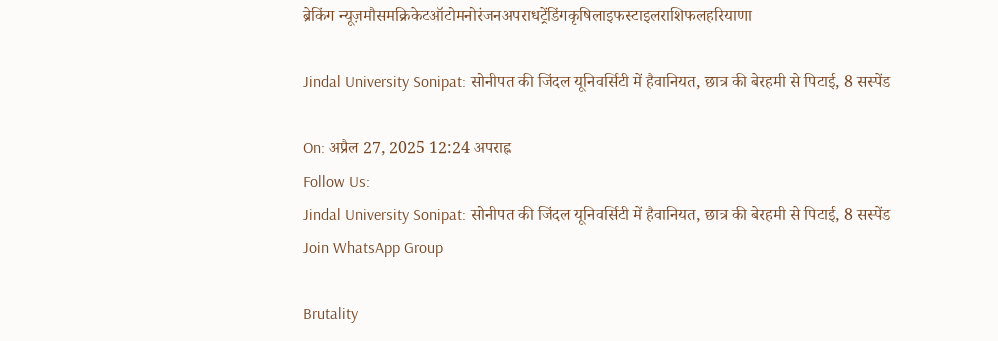ब्रेकिंग न्यूज़मौसमक्रिकेटऑटोमनोरंजनअपराधट्रेंडिंगकृषिलाइफस्टाइलराशिफलहरियाणा

Jindal University Sonipat: सोनीपत की जिंदल यूनिवर्सिटी में हैवानियत, छात्र की बेरहमी से पिटाई, 8 सस्पेंड

On: अप्रैल 27, 2025 12:24 अपराह्न
Follow Us:
Jindal University Sonipat: सोनीपत की जिंदल यूनिवर्सिटी में हैवानियत, छात्र की बेरहमी से पिटाई, 8 सस्पेंड
Join WhatsApp Group

Brutality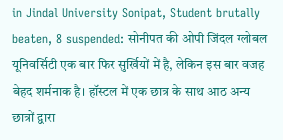in Jindal University Sonipat, Student brutally beaten, 8 suspended: सोनीपत की ओपी जिंदल ग्लोबल यूनिवर्सिटी एक बार फिर सुर्खियों में है, लेकिन इस बार वजह बेहद शर्मनाक है। हॉस्टल में एक छात्र के साथ आठ अन्य छात्रों द्वारा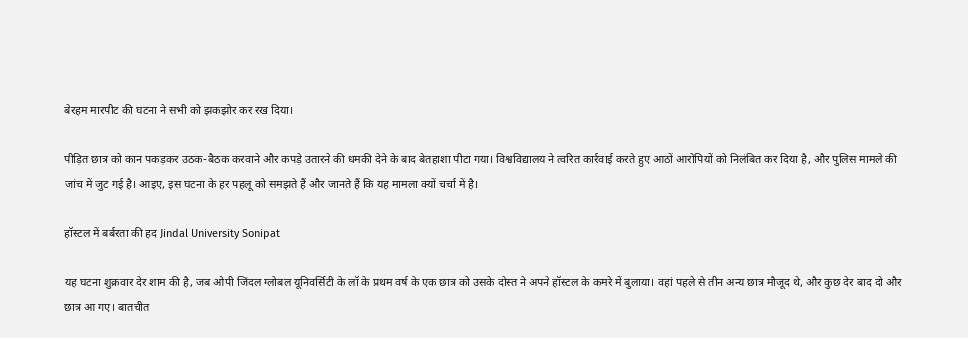बेरहम मारपीट की घटना ने सभी को झकझोर कर रख दिया।

पीड़ित छात्र को कान पकड़कर उठक-बैठक करवाने और कपड़े उतारने की धमकी देने के बाद बेतहाशा पीटा गया। विश्वविद्यालय ने त्वरित कार्रवाई करते हुए आठों आरोपियों को निलंबित कर दिया है, और पुलिस मामले की जांच में जुट गई है। आइए, इस घटना के हर पहलू को समझते हैं और जानते हैं कि यह मामला क्यों चर्चा में है।

हॉस्टल में बर्बरता की हद Jindal University Sonipat

यह घटना शुक्रवार देर शाम की है, जब ओपी जिंदल ग्लोबल यूनिवर्सिटी के लॉ के प्रथम वर्ष के एक छात्र को उसके दोस्त ने अपने हॉस्टल के कमरे में बुलाया। वहां पहले से तीन अन्य छात्र मौजूद थे, और कुछ देर बाद दो और छात्र आ गए। बातचीत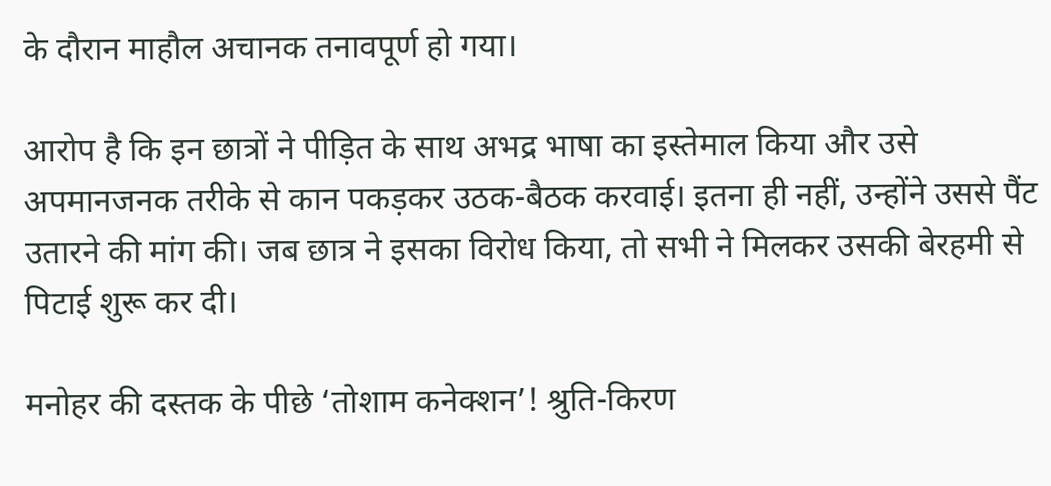के दौरान माहौल अचानक तनावपूर्ण हो गया।

आरोप है कि इन छात्रों ने पीड़ित के साथ अभद्र भाषा का इस्तेमाल किया और उसे अपमानजनक तरीके से कान पकड़कर उठक-बैठक करवाई। इतना ही नहीं, उन्होंने उससे पैंट उतारने की मांग की। जब छात्र ने इसका विरोध किया, तो सभी ने मिलकर उसकी बेरहमी से पिटाई शुरू कर दी।

मनोहर की दस्तक के पीछे ‘तोशाम कनेक्शन’! श्रुति-किरण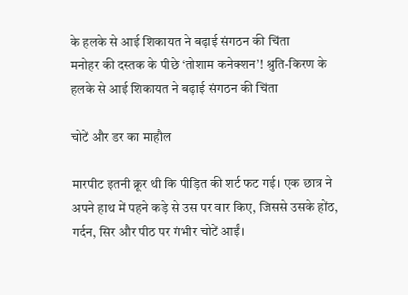के हलके से आई शिकायत ने बढ़ाई संगठन की चिंता
मनोहर की दस्तक के पीछे ‘तोशाम कनेक्शन’! श्रुति-किरण के हलके से आई शिकायत ने बढ़ाई संगठन की चिंता

चोटें और डर का माहौल

मारपीट इतनी क्रूर थी कि पीड़ित की शर्ट फट गई। एक छात्र ने अपने हाथ में पहने कड़े से उस पर वार किए, जिससे उसके होंठ, गर्दन, सिर और पीठ पर गंभीर चोटें आईं।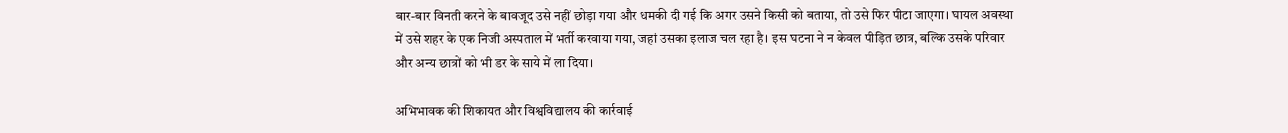बार-बार विनती करने के बावजूद उसे नहीं छोड़ा गया और धमकी दी गई कि अगर उसने किसी को बताया, तो उसे फिर पीटा जाएगा। घायल अवस्था में उसे शहर के एक निजी अस्पताल में भर्ती करवाया गया, जहां उसका इलाज चल रहा है। इस घटना ने न केवल पीड़ित छात्र, बल्कि उसके परिवार और अन्य छात्रों को भी डर के साये में ला दिया।

अभिभावक की शिकायत और विश्वविद्यालय की कार्रवाई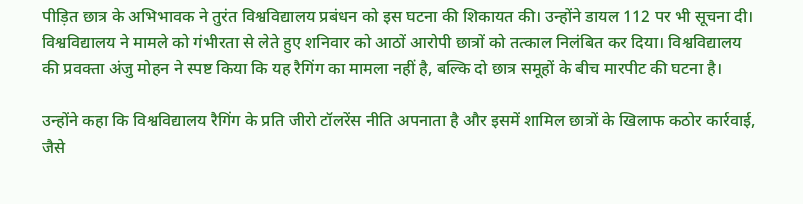पीड़ित छात्र के अभिभावक ने तुरंत विश्वविद्यालय प्रबंधन को इस घटना की शिकायत की। उन्होंने डायल 112 पर भी सूचना दी। विश्वविद्यालय ने मामले को गंभीरता से लेते हुए शनिवार को आठों आरोपी छात्रों को तत्काल निलंबित कर दिया। विश्वविद्यालय की प्रवक्ता अंजु मोहन ने स्पष्ट किया कि यह रैगिंग का मामला नहीं है, बल्कि दो छात्र समूहों के बीच मारपीट की घटना है।

उन्होंने कहा कि विश्वविद्यालय रैगिंग के प्रति जीरो टॉलरेंस नीति अपनाता है और इसमें शामिल छात्रों के खिलाफ कठोर कार्रवाई, जैसे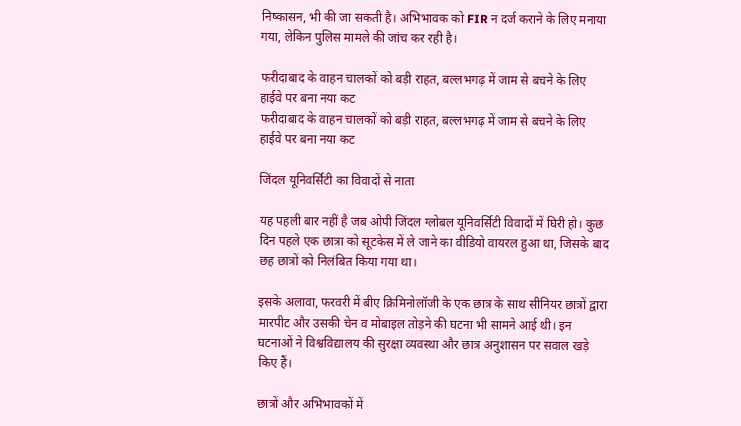निष्कासन, भी की जा सकती है। अभिभावक को FIR न दर्ज कराने के लिए मनाया गया, लेकिन पुलिस मामले की जांच कर रही है।

फरीदाबाद के वाहन चालकों को बड़ी राहत, बल्लभगढ़ में जाम से बचने के लिए हाईवे पर बना नया कट
फरीदाबाद के वाहन चालकों को बड़ी राहत, बल्लभगढ़ में जाम से बचने के लिए हाईवे पर बना नया कट

जिंदल यूनिवर्सिटी का विवादों से नाता

यह पहली बार नहीं है जब ओपी जिंदल ग्लोबल यूनिवर्सिटी विवादों में घिरी हो। कुछ दिन पहले एक छात्रा को सूटकेस में ले जाने का वीडियो वायरल हुआ था, जिसके बाद छह छात्रों को निलंबित किया गया था।

इसके अलावा, फरवरी में बीए क्रिमिनोलॉजी के एक छात्र के साथ सीनियर छात्रों द्वारा मारपीट और उसकी चेन व मोबाइल तोड़ने की घटना भी सामने आई थी। इन घटनाओं ने विश्वविद्यालय की सुरक्षा व्यवस्था और छात्र अनुशासन पर सवाल खड़े किए हैं।

छात्रों और अभिभावकों में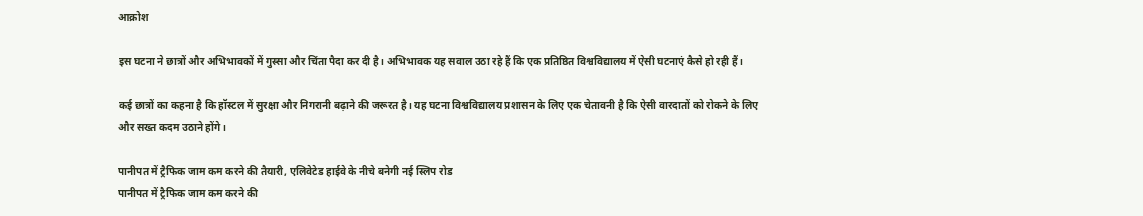आक्रोश

इस घटना ने छात्रों और अभिभावकों में गुस्सा और चिंता पैदा कर दी है। अभिभावक यह सवाल उठा रहे हैं कि एक प्रतिष्ठित विश्वविद्यालय में ऐसी घटनाएं कैसे हो रही हैं।

कई छात्रों का कहना है कि हॉस्टल में सुरक्षा और निगरानी बढ़ाने की जरूरत है। यह घटना विश्वविद्यालय प्रशासन के लिए एक चेतावनी है कि ऐसी वारदातों को रोकने के लिए और सख्त कदम उठाने होंगे।

पानीपत में ट्रैफिक जाम कम करने की तैयारी, एलिवेटेड हाईवे के नीचे बनेगी नई स्लिप रोड
पानीपत में ट्रैफिक जाम कम करने की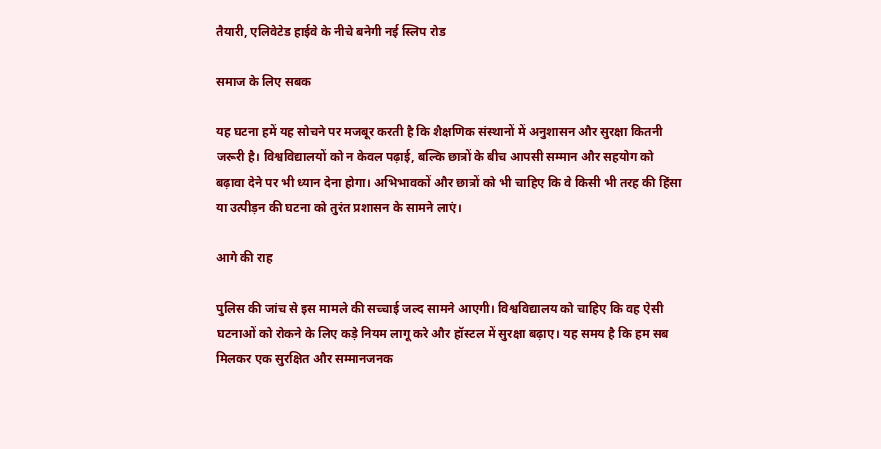तैयारी, एलिवेटेड हाईवे के नीचे बनेगी नई स्लिप रोड

समाज के लिए सबक

यह घटना हमें यह सोचने पर मजबूर करती है कि शैक्षणिक संस्थानों में अनुशासन और सुरक्षा कितनी जरूरी है। विश्वविद्यालयों को न केवल पढ़ाई, बल्कि छात्रों के बीच आपसी सम्मान और सहयोग को बढ़ावा देने पर भी ध्यान देना होगा। अभिभावकों और छात्रों को भी चाहिए कि वे किसी भी तरह की हिंसा या उत्पीड़न की घटना को तुरंत प्रशासन के सामने लाएं।

आगे की राह

पुलिस की जांच से इस मामले की सच्चाई जल्द सामने आएगी। विश्वविद्यालय को चाहिए कि वह ऐसी घटनाओं को रोकने के लिए कड़े नियम लागू करे और हॉस्टल में सुरक्षा बढ़ाए। यह समय है कि हम सब मिलकर एक सुरक्षित और सम्मानजनक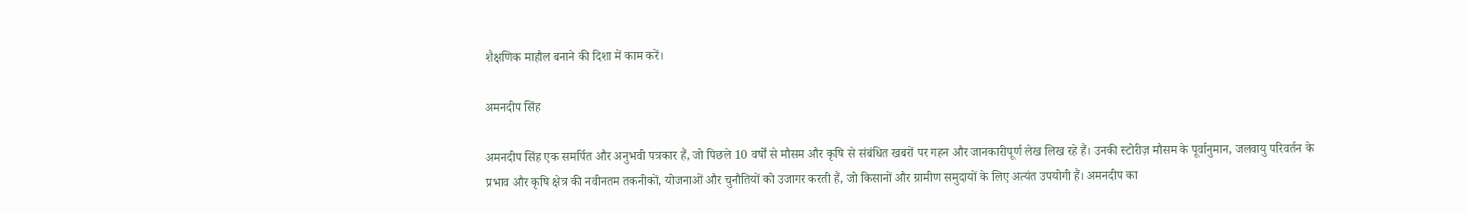शैक्षणिक माहौल बनाने की दिशा में काम करें।

अमनदीप सिंह

अमनदीप सिंह एक समर्पित और अनुभवी पत्रकार हैं, जो पिछले 10 वर्षों से मौसम और कृषि से संबंधित खबरों पर गहन और जानकारीपूर्ण लेख लिख रहे हैं। उनकी स्टोरीज़ मौसम के पूर्वानुमान, जलवायु परिवर्तन के प्रभाव और कृषि क्षेत्र की नवीनतम तकनीकों, योजनाओं और चुनौतियों को उजागर करती हैं, जो किसानों और ग्रामीण समुदायों के लिए अत्यंत उपयोगी हैं। अमनदीप का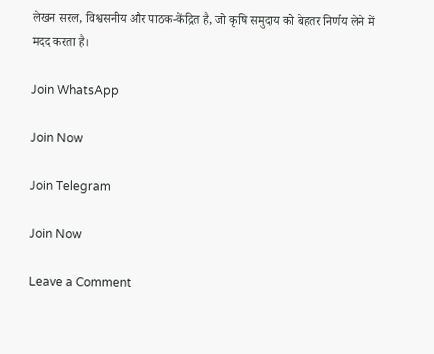लेखन सरल, विश्वसनीय और पाठक-केंद्रित है, जो कृषि समुदाय को बेहतर निर्णय लेने में मदद करता है।

Join WhatsApp

Join Now

Join Telegram

Join Now

Leave a Comment